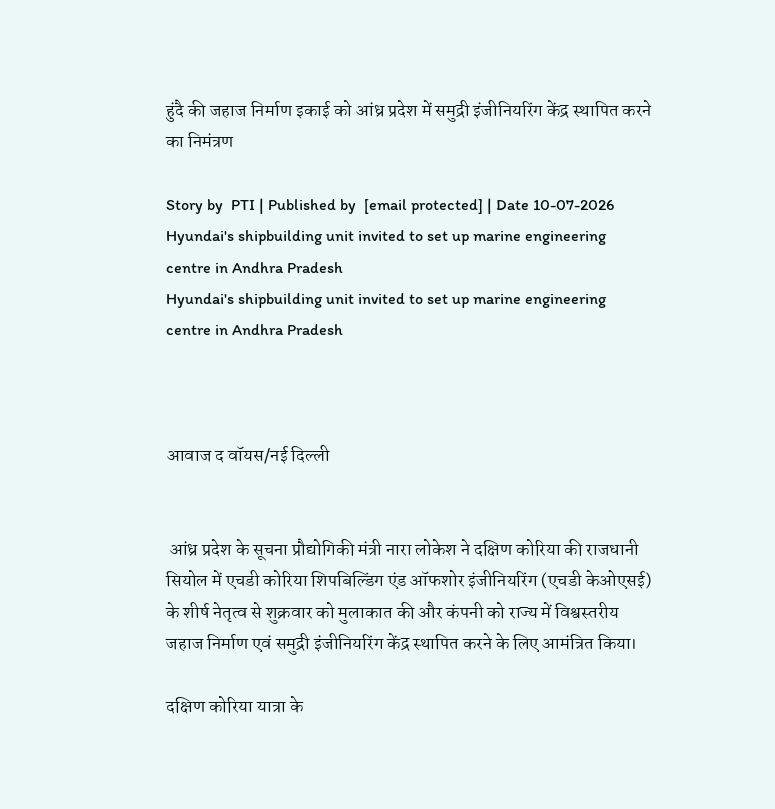हुंदै की जहाज निर्माण इकाई को आंध्र प्रदेश में समुद्री इंजीनियरिंग केंद्र स्थापित करने का निमंत्रण

Story by  PTI | Published by  [email protected] | Date 10-07-2026
Hyundai's shipbuilding unit invited to set up marine engineering centre in Andhra Pradesh
Hyundai's shipbuilding unit invited to set up marine engineering centre in Andhra Pradesh



आवाज द वॉयस/नई दिल्ली


 आंध्र प्रदेश के सूचना प्रौद्योगिकी मंत्री नारा लोकेश ने दक्षिण कोरिया की राजधानी सियोल में एचडी कोरिया शिपबिल्डिंग एंड ऑफशोर इंजीनियरिंग (एचडी केओएसई) के शीर्ष नेतृत्व से शुक्रवार को मुलाकात की और कंपनी को राज्य में विश्वस्तरीय जहाज निर्माण एवं समुद्री इंजीनियरिंग केंद्र स्थापित करने के लिए आमंत्रित किया।

दक्षिण कोरिया यात्रा के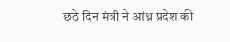छठे दिन मंत्री ने आंध्र प्रदेश की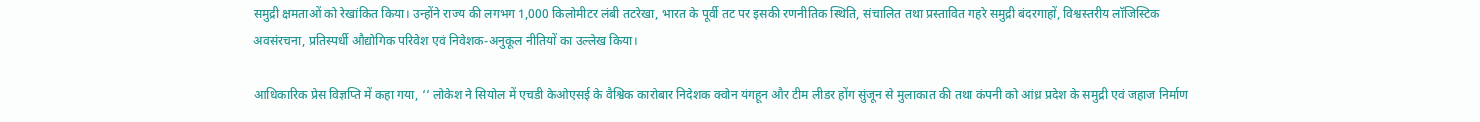समुद्री क्षमताओं को रेखांकित किया। उन्होंने राज्य की लगभग 1,000 किलोमीटर लंबी तटरेखा, भारत के पूर्वी तट पर इसकी रणनीतिक स्थिति, संचालित तथा प्रस्तावित गहरे समुद्री बंदरगाहों, विश्वस्तरीय लॉजिस्टिक अवसंरचना, प्रतिस्पर्धी औद्योगिक परिवेश एवं निवेशक-अनुकूल नीतियों का उल्लेख किया।

आधिकारिक प्रेस विज्ञप्ति में कहा गया, ‘‘ लोकेश ने सियोल में एचडी केओएसई के वैश्विक कारोबार निदेशक क्वोन यंगहून और टीम लीडर होंग सुंजून से मुलाकात की तथा कंपनी को आंध्र प्रदेश के समुद्री एवं जहाज निर्माण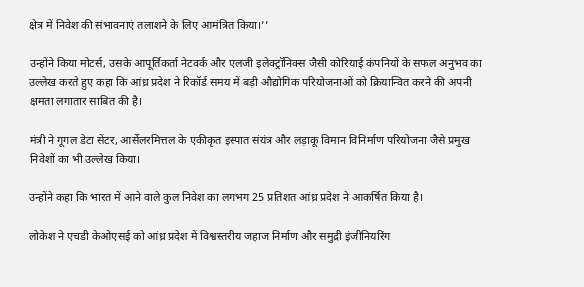क्षेत्र में निवेश की संभावनाएं तलाशने के लिए आमंत्रित किया।’’

उन्होंने किया मोटर्स, उसके आपूर्तिकर्ता नेटवर्क और एलजी इलेक्ट्रॉनिक्स जैसी कोरियाई कंपनियों के सफल अनुभव का उल्लेख करते हुए कहा कि आंध्र प्रदेश ने रिकॉर्ड समय में बड़ी औद्योगिक परियोजनाओं को क्रियान्वित करने की अपनी क्षमता लगातार साबित की है।

मंत्री ने गूगल डेटा सेंटर, आर्सेलरमित्तल के एकीकृत इस्पात संयंत्र और लड़ाकू विमान विनिर्माण परियोजना जैसे प्रमुख निवेशों का भी उल्लेख किया।

उन्होंने कहा कि भारत में आने वाले कुल निवेश का लगभग 25 प्रतिशत आंध्र प्रदेश ने आकर्षित किया है।

लोकेश ने एचडी केओएसई को आंध्र प्रदेश में विश्वस्तरीय जहाज निर्माण और समुद्री इंजीनियरिंग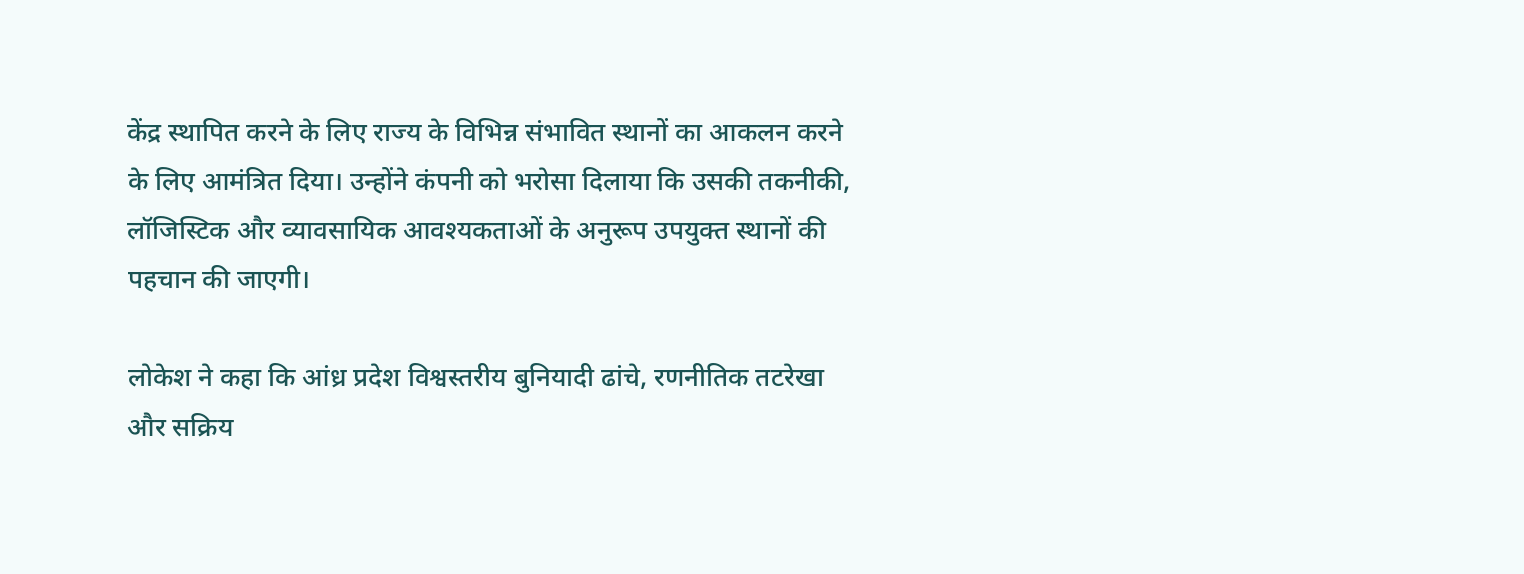केंद्र स्थापित करने के लिए राज्य के विभिन्न संभावित स्थानों का आकलन करने के लिए आमंत्रित दिया। उन्होंने कंपनी को भरोसा दिलाया कि उसकी तकनीकी, लॉजिस्टिक और व्यावसायिक आवश्यकताओं के अनुरूप उपयुक्त स्थानों की पहचान की जाएगी।

लोकेश ने कहा कि आंध्र प्रदेश विश्वस्तरीय बुनियादी ढांचे, रणनीतिक तटरेखा और सक्रिय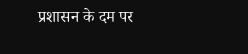प्रशासन के दम पर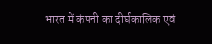भारत में कंपनी का दीर्घकालिक एवं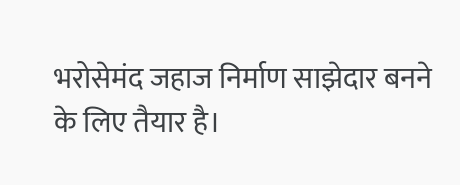भरोसेमंद जहाज निर्माण साझेदार बनने के लिए तैयार है।